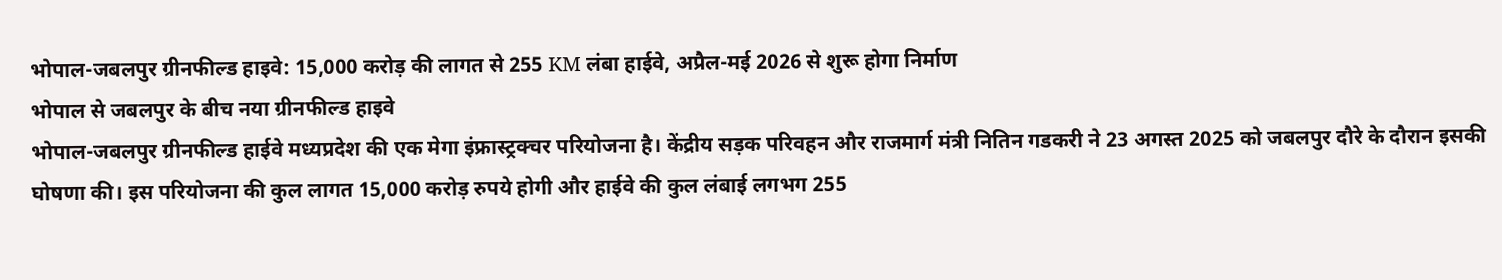भोपाल-जबलपुर ग्रीनफील्ड हाइवे: 15,000 करोड़ की लागत से 255 KM लंबा हाईवे, अप्रैल-मई 2026 से शुरू होगा निर्माण
भोपाल से जबलपुर के बीच नया ग्रीनफील्ड हाइवे
भोपाल-जबलपुर ग्रीनफील्ड हाईवे मध्यप्रदेश की एक मेगा इंफ्रास्ट्रक्चर परियोजना है। केंद्रीय सड़क परिवहन और राजमार्ग मंत्री नितिन गडकरी ने 23 अगस्त 2025 को जबलपुर दौरे के दौरान इसकी घोषणा की। इस परियोजना की कुल लागत 15,000 करोड़ रुपये होगी और हाईवे की कुल लंबाई लगभग 255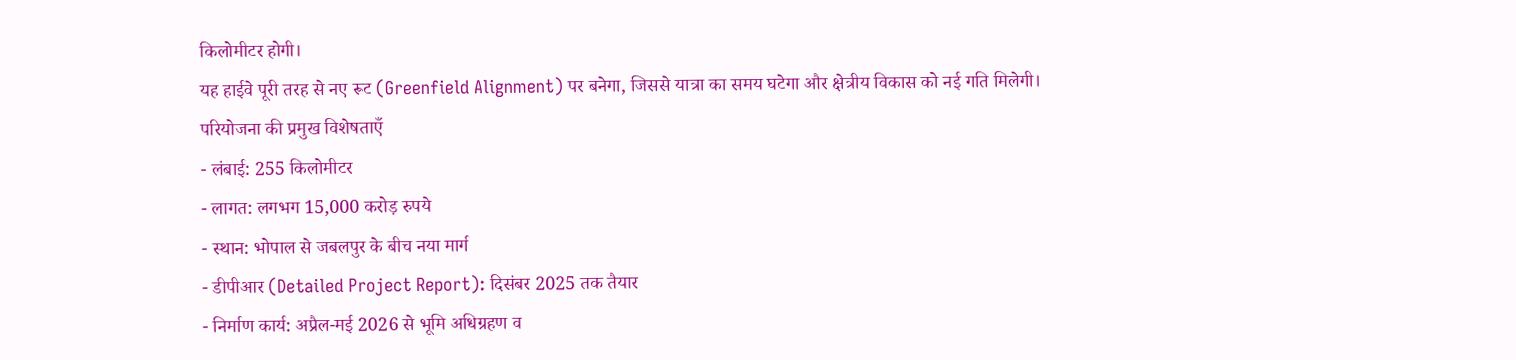किलोमीटर होगी।
यह हाईवे पूरी तरह से नए रूट (Greenfield Alignment) पर बनेगा, जिससे यात्रा का समय घटेगा और क्षेत्रीय विकास को नई गति मिलेगी।
परियोजना की प्रमुख विशेषताएँ
- लंबाई: 255 किलोमीटर
- लागत: लगभग 15,000 करोड़ रुपये
- स्थान: भोपाल से जबलपुर के बीच नया मार्ग
- डीपीआर (Detailed Project Report): दिसंबर 2025 तक तैयार
- निर्माण कार्य: अप्रैल-मई 2026 से भूमि अधिग्रहण व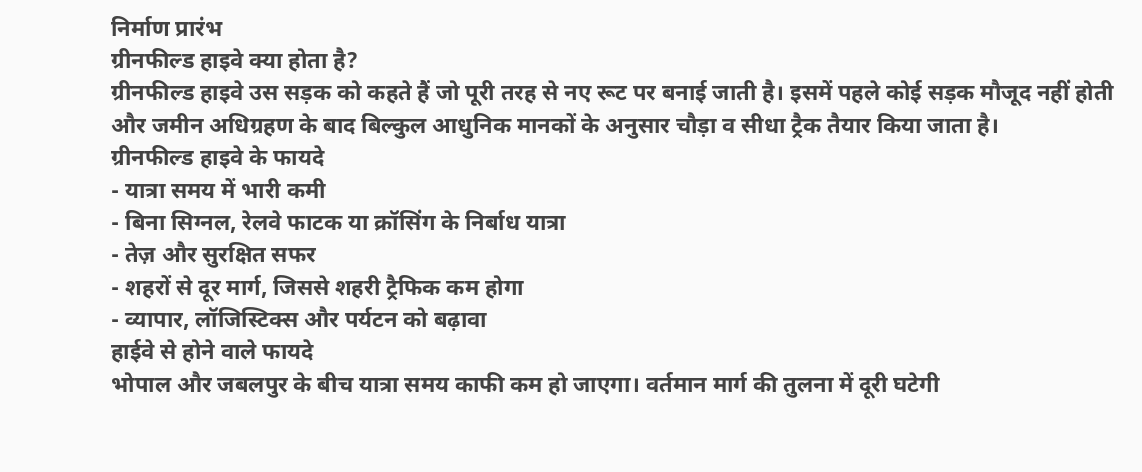निर्माण प्रारंभ
ग्रीनफील्ड हाइवे क्या होता है?
ग्रीनफील्ड हाइवे उस सड़क को कहते हैं जो पूरी तरह से नए रूट पर बनाई जाती है। इसमें पहले कोई सड़क मौजूद नहीं होती और जमीन अधिग्रहण के बाद बिल्कुल आधुनिक मानकों के अनुसार चौड़ा व सीधा ट्रैक तैयार किया जाता है।
ग्रीनफील्ड हाइवे के फायदे
- यात्रा समय में भारी कमी
- बिना सिग्नल, रेलवे फाटक या क्रॉसिंग के निर्बाध यात्रा
- तेज़ और सुरक्षित सफर
- शहरों से दूर मार्ग, जिससे शहरी ट्रैफिक कम होगा
- व्यापार, लॉजिस्टिक्स और पर्यटन को बढ़ावा
हाईवे से होने वाले फायदे
भोपाल और जबलपुर के बीच यात्रा समय काफी कम हो जाएगा। वर्तमान मार्ग की तुलना में दूरी घटेगी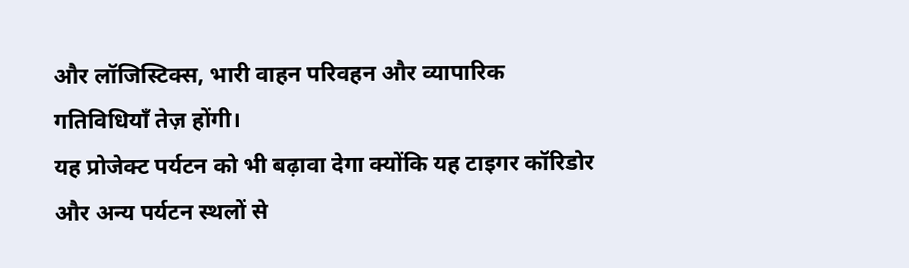और लॉजिस्टिक्स, भारी वाहन परिवहन और व्यापारिक गतिविधियाँ तेज़ होंगी।
यह प्रोजेक्ट पर्यटन को भी बढ़ावा देगा क्योंकि यह टाइगर कॉरिडोर और अन्य पर्यटन स्थलों से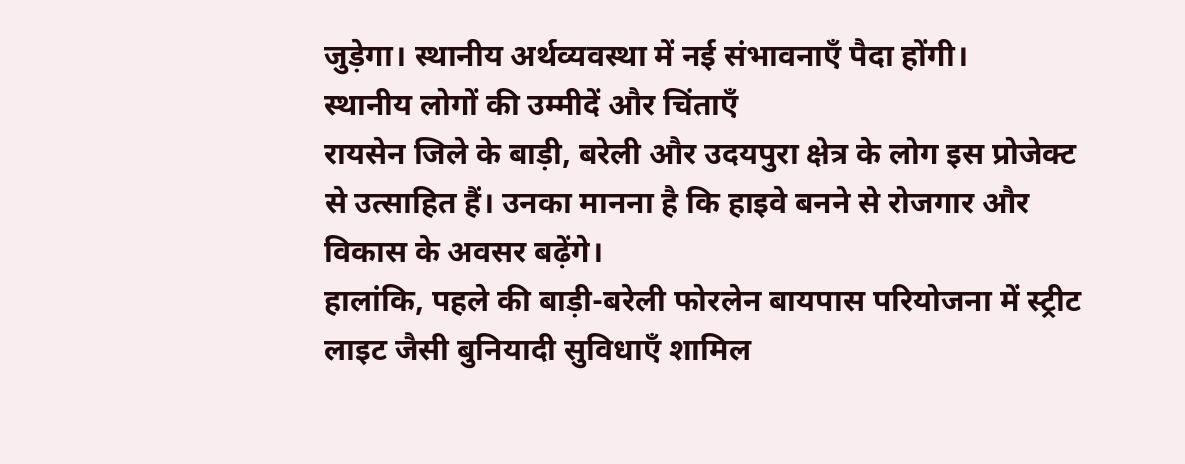जुड़ेगा। स्थानीय अर्थव्यवस्था में नई संभावनाएँ पैदा होंगी।
स्थानीय लोगों की उम्मीदें और चिंताएँ
रायसेन जिले के बाड़ी, बरेली और उदयपुरा क्षेत्र के लोग इस प्रोजेक्ट से उत्साहित हैं। उनका मानना है कि हाइवे बनने से रोजगार और विकास के अवसर बढ़ेंगे।
हालांकि, पहले की बाड़ी-बरेली फोरलेन बायपास परियोजना में स्ट्रीट लाइट जैसी बुनियादी सुविधाएँ शामिल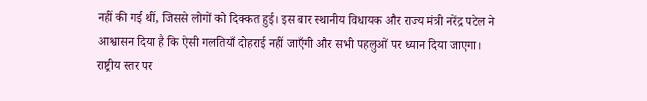नहीं की गई थीं, जिससे लोगों को दिक्कत हुई। इस बार स्थानीय विधायक और राज्य मंत्री नरेंद्र पटेल ने आश्वासन दिया है कि ऐसी गलतियाँ दोहराई नहीं जाएँगी और सभी पहलुओं पर ध्यान दिया जाएगा।
राष्ट्रीय स्तर पर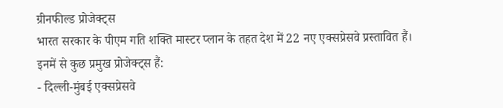ग्रीनफील्ड प्रोजेक्ट्स
भारत सरकार के पीएम गति शक्ति मास्टर प्लान के तहत देश में 22 नए एक्सप्रेसवे प्रस्तावित हैं। इनमें से कुछ प्रमुख प्रोजेक्ट्स हैं:
- दिल्ली-मुंबई एक्सप्रेसवे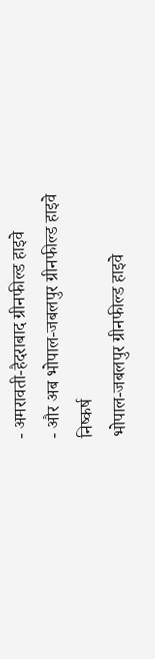- अमरावती-हैदराबाद ग्रीनफील्ड हाइवे
- और अब भोपाल-जबलपुर ग्रीनफील्ड हाइवे
निष्कर्ष
भोपाल-जबलपुर ग्रीनफील्ड हाइवे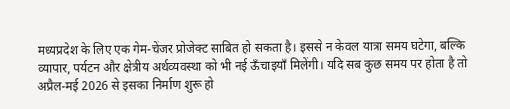मध्यप्रदेश के लिए एक गेम-चेंजर प्रोजेक्ट साबित हो सकता है। इससे न केवल यात्रा समय घटेगा, बल्कि व्यापार, पर्यटन और क्षेत्रीय अर्थव्यवस्था को भी नई ऊँचाइयाँ मिलेंगी। यदि सब कुछ समय पर होता है तो अप्रैल-मई 2026 से इसका निर्माण शुरू हो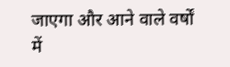जाएगा और आने वाले वर्षों में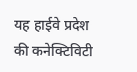यह हाईवे प्रदेश की कनेक्टिविटी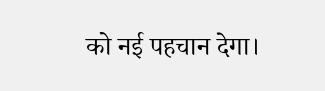को नई पहचान देगा।